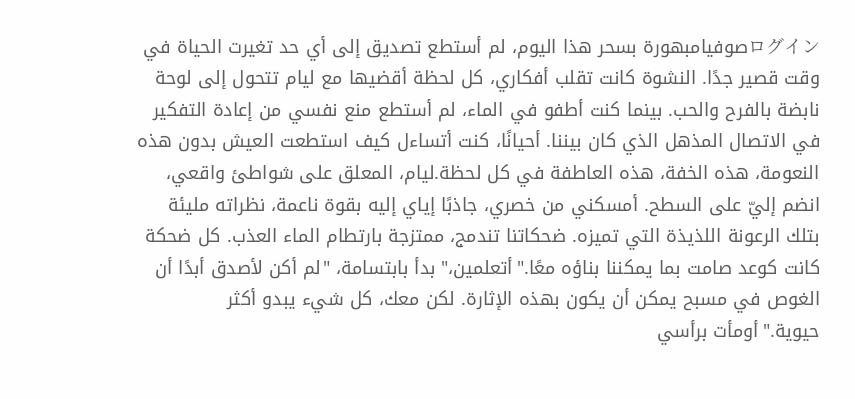ログインصوفيامبهورة بسحر هذا اليوم، لم أستطع تصديق إلى أي حد تغيرت الحياة في وقت قصير جدًا. النشوة كانت تقلب أفكاري، كل لحظة أقضيها مع ليام تتحول إلى لوحة نابضة بالفرح والحب. بينما كنت أطفو في الماء، لم أستطع منع نفسي من إعادة التفكير في الاتصال المذهل الذي كان بيننا. أحيانًا، كنت أتساءل كيف استطعت العيش بدون هذه النعومة، هذه الخفة، هذه العاطفة في كل لحظة.ليام، المعلق على شواطئ واقعي، انضم إليّ على السطح. أمسكني من خصري، جاذبًا إياي إليه بقوة ناعمة، نظراته مليئة بتلك الرعونة اللذيذة التي تميزه. ضحكاتنا تندمج، ممتزجة بارتطام الماء العذب. كل ضحكة كانت كوعد صامت بما يمكننا بناؤه معًا."أتعلمين،" بدأ بابتسامة، "لم أكن لأصدق أبدًا أن الغوص في مسبح يمكن أن يكون بهذه الإثارة. لكن معك، كل شيء يبدو أكثر حيوية."أومأت برأسي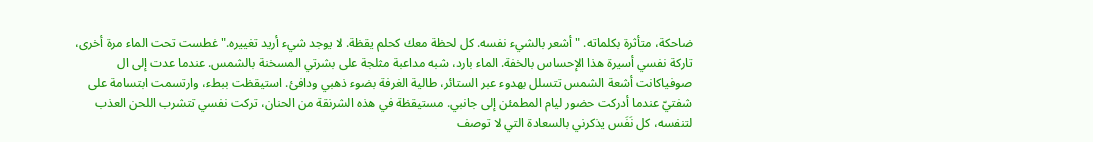ضاحكة، متأثرة بكلماته. "أشعر بالشيء نفسه. كل لحظة معك كحلم يقظة. لا يوجد شيء أريد تغييره."غطست تحت الماء مرة أخرى، تاركة نفسي أسيرة هذا الإحساس بالخفة. الماء بارد، شبه مداعبة مثلجة على بشرتي المسخنة بالشمس. عندما عدت إلى ال
صوفياكانت أشعة الشمس تتسلل بهدوء عبر الستائر، طالية الغرفة بضوء ذهبي ودافئ. استيقظت ببطء، وارتسمت ابتسامة على شفتيّ عندما أدركت حضور ليام المطمئن إلى جانبي. مستيقظة في هذه الشرنقة من الحنان، تركت نفسي تتشرب اللحن العذب لتنفسه، كل نَفَس يذكرني بالسعادة التي لا توصف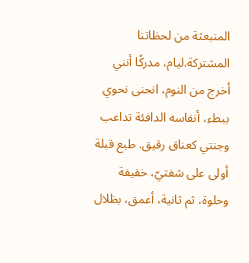المنبعثة من لحظاتنا المشتركة.ليام، مدركًا أنني أخرج من النوم، انحنى نحوي ببطء، أنفاسه الدافئة تداعب وجنتي كعناق رقيق. طبع قبلة أولى على شفتيّ، خفيفة وحلوة، ثم ثانية، أعمق، بظلال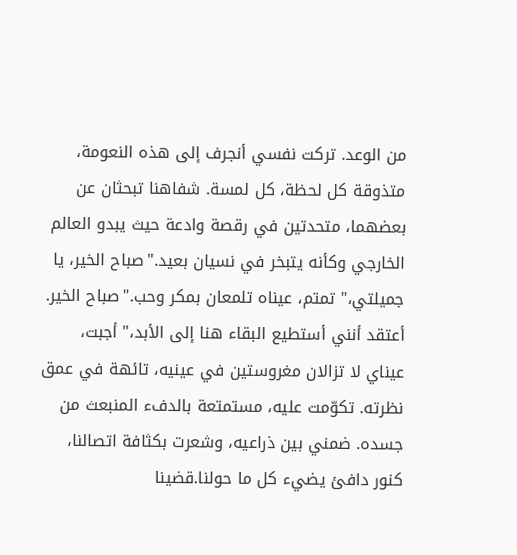من الوعد. تركت نفسي أنجرف إلى هذه النعومة، متذوقة كل لحظة، كل لمسة. شفاهنا تبحثان عن بعضهما، متحدتين في رقصة وادعة حيث يبدو العالم الخارجي وكأنه يتبخر في نسيان بعيد."صباح الخير، يا جميلتي،" تمتم، عيناه تلمعان بمكر وحب."صباح الخير. أعتقد أنني أستطيع البقاء هنا إلى الأبد،" أجبت، عيناي لا تزالان مغروستين في عينيه، تائهة في عمق نظرته. تكوّمت عليه، مستمتعة بالدفء المنبعث من جسده. ضمني بين ذراعيه، وشعرت بكثافة اتصالنا، كنور دافئ يضيء كل ما حولنا.قضينا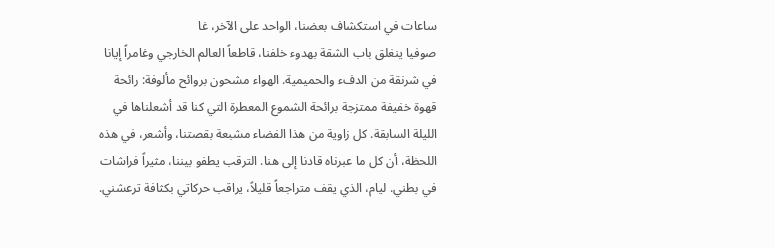ساعات في استكشاف بعضنا، الواحد على الآخر، غا
صوفيا ينغلق باب الشقة بهدوء خلفنا، قاطعاً العالم الخارجي وغامراً إيانا في شرنقة من الدفء والحميمية. الهواء مشحون بروائح مألوفة: رائحة قهوة خفيفة ممتزجة برائحة الشموع المعطرة التي كنا قد أشعلناها في الليلة السابقة. كل زاوية من هذا الفضاء مشبعة بقصتنا، وأشعر، في هذه اللحظة، أن كل ما عبرناه قادنا إلى هنا. الترقب يطفو بيننا، مثيراً فراشات في بطني. ليام، الذي يقف متراجعاً قليلاً، يراقب حركاتي بكثافة ترعشني.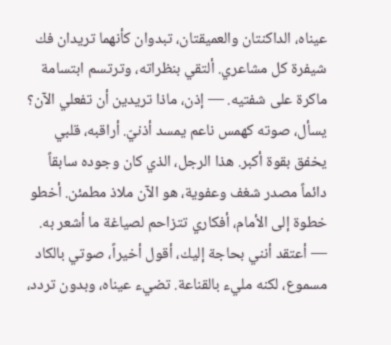عيناه، الداكنتان والعميقتان، تبدوان كأنهما تريدان فك شيفرة كل مشاعري. ألتقي بنظراته، وترتسم ابتسامة ماكرة على شفتيه. — إذن، ماذا تريدين أن تفعلي الآن؟ يسأل، صوته كهمس ناعم يمسد أذنيّ. أراقبه، قلبي يخفق بقوة أكبر. هذا الرجل، الذي كان وجوده سابقاً دائماً مصدر شغف وعفوية، هو الآن ملاذ مطمئن. أخطو خطوة إلى الأمام، أفكاري تتزاحم لصياغة ما أشعر به. — أعتقد أنني بحاجة إليك، أقول أخيراً، صوتي بالكاد مسموع، لكنه مليء بالقناعة. تضيء عيناه، وبدون تردد،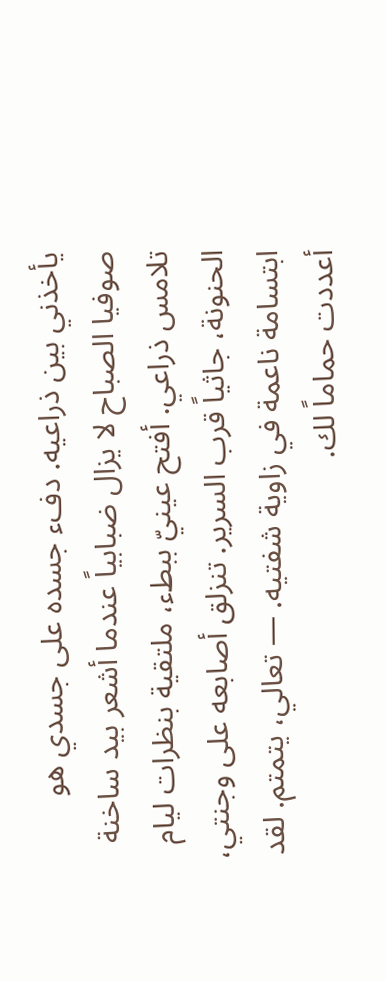يأخذني بين ذراعيه. دفء جسده على جسدي هو
صوفيا الصباح لا يزال ضبابياً عندما أشعر بيد ساخنة تلامس ذراعي. أفتح عينيّ ببطء، ملتقية بنظرات ليام الحنونة، جاثياً قرب السرير. تنزلق أصابعه على وجنتي، ابتسامة ناعمة في زاوية شفتيه. — تعالي، يتمتم. لقد أعددت حماماً لك.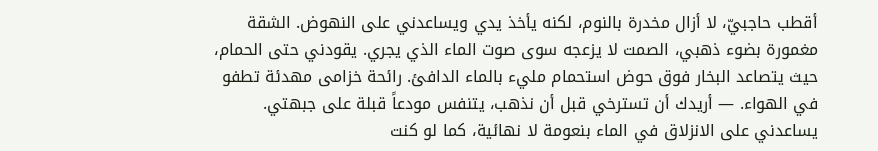أقطب حاجبيّ، لا أزال مخدرة بالنوم، لكنه يأخذ يدي ويساعدني على النهوض. الشقة مغمورة بضوء ذهبي، الصمت لا يزعجه سوى صوت الماء الذي يجري. يقودني حتى الحمام، حيث يتصاعد البخار فوق حوض استحمام مليء بالماء الدافئ. رائحة خزامى مهدئة تطفو في الهواء. — أريدك أن تسترخي قبل أن نذهب، يتنفس مودعاً قبلة على جبهتي. يساعدني على الانزلاق في الماء بنعومة لا نهائية، كما لو كنت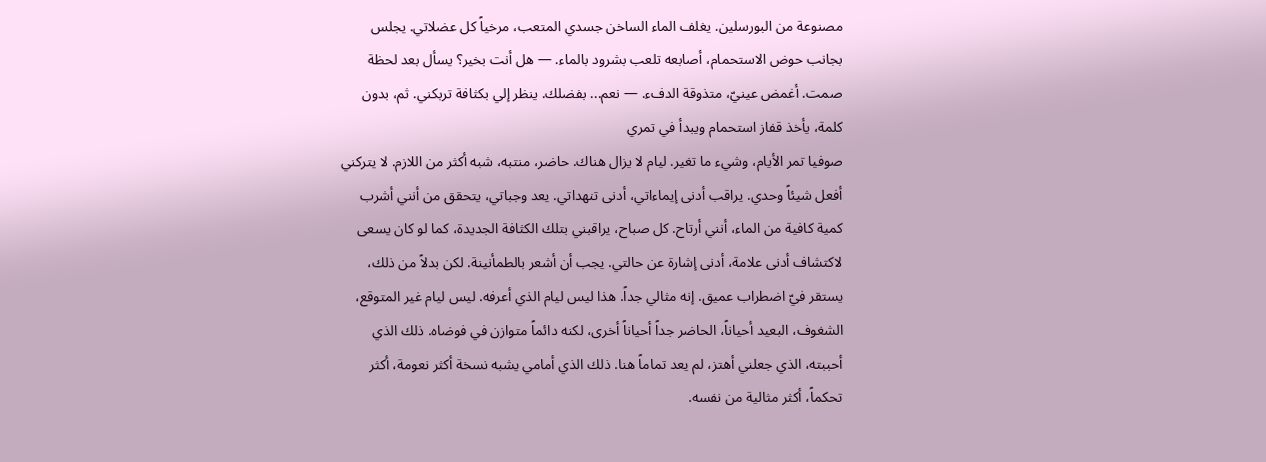مصنوعة من البورسلين. يغلف الماء الساخن جسدي المتعب، مرخياً كل عضلاتي. يجلس بجانب حوض الاستحمام، أصابعه تلعب بشرود بالماء. — هل أنت بخير؟ يسأل بعد لحظة صمت. أغمض عينيّ، متذوقة الدفء. — نعم... بفضلك. ينظر إلي بكثافة تربكني. ثم، بدون كلمة، يأخذ قفاز استحمام ويبدأ في تمري
صوفيا تمر الأيام، وشيء ما تغير. ليام لا يزال هناك. حاضر، منتبه، شبه أكثر من اللازم. لا يتركني أفعل شيئاً وحدي. يراقب أدنى إيماءاتي، أدنى تنهداتي. يعد وجباتي، يتحقق من أنني أشرب كمية كافية من الماء، أنني أرتاح. كل صباح، يراقبني بتلك الكثافة الجديدة، كما لو كان يسعى لاكتشاف أدنى علامة، أدنى إشارة عن حالتي. يجب أن أشعر بالطمأنينة. لكن بدلاً من ذلك، يستقر فيّ اضطراب عميق. إنه مثالي جداً. هذا ليس ليام الذي أعرفه. ليس ليام غير المتوقع، الشغوف، البعيد أحياناً، الحاضر جداً أحياناً أخرى، لكنه دائماً متوازن في فوضاه. ذلك الذي أحببته، الذي جعلني أهتز، لم يعد تماماً هنا. ذلك الذي أمامي يشبه نسخة أكثر نعومة، أكثر تحكماً، أكثر مثالية من نفسه.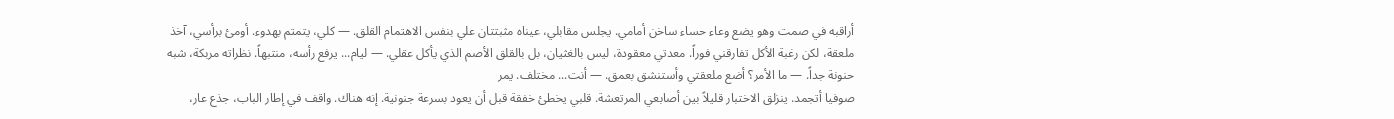أراقبه في صمت وهو يضع وعاء حساء ساخن أمامي. يجلس مقابلي، عيناه مثبتتان علي بنفس الاهتمام القلق. — كلي، يتمتم بهدوء. أومئ برأسي، آخذ ملعقة، لكن رغبة الأكل تفارقني فوراً. معدتي معقودة، ليس بالغثيان، بل بالقلق الأصم الذي يأكل عقلي. — ليام... يرفع رأسه، منتبهاً. نظراته مربكة، شبه حنونة جداً. — ما الأمر؟ أضع ملعقتي وأستنشق بعمق. — أنت... مختلف. يمر
صوفيا أتجمد. ينزلق الاختبار قليلاً بين أصابعي المرتعشة. قلبي يخطئ خفقة قبل أن يعود بسرعة جنونية. إنه هناك. واقف في إطار الباب، جذع عار،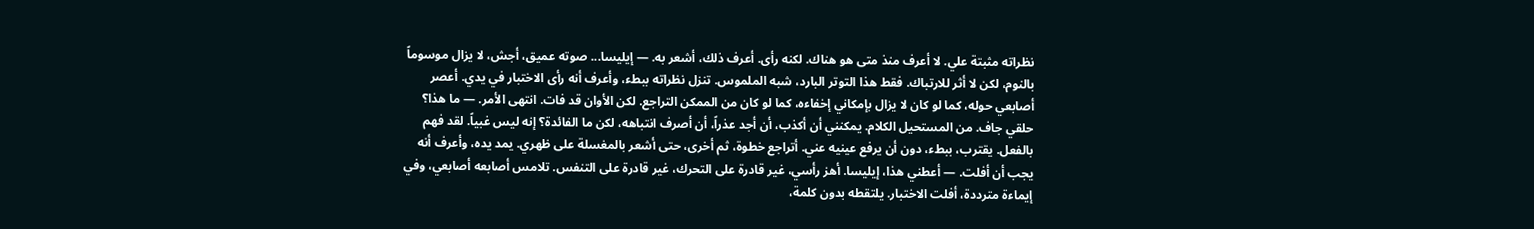نظراته مثبتة علي. لا أعرف منذ متى هو هناك. لكنه رأى. أعرف ذلك، أشعر به. — إيليسا... صوته عميق، أجش، لا يزال موسوماً بالنوم، لكن لا أثر للارتباك. فقط هذا التوتر البارد، شبه الملموس. تنزل نظراته ببطء، وأعرف أنه رأى الاختبار في يدي. أعصر أصابعي حوله، كما لو كان لا يزال بإمكاني إخفاءه، كما لو كان من الممكن التراجع. لكن الأوان قد فات. انتهى الأمر. — ما هذا؟ حلقي جاف. من المستحيل الكلام. يمكنني أن أكذب، أن أجد عذراً، أن أصرف انتباهه، لكن ما الفائدة؟ إنه ليس غبياً. لقد فهم بالفعل. يقترب، ببطء، دون أن يرفع عينيه عني. أتراجع خطوة، ثم أخرى، حتى أشعر بالمغسلة على ظهري. يمد يده، وأعرف أنه يجب أن أفلت. — أعطني هذا، إيليسا. أهز رأسي، غير قادرة على التحرك، غير قادرة على التنفس. تلامس أصابعه أصابعي، وفي إيماءة مترددة، أفلت الاختبار. يلتقطه بدون كلمة،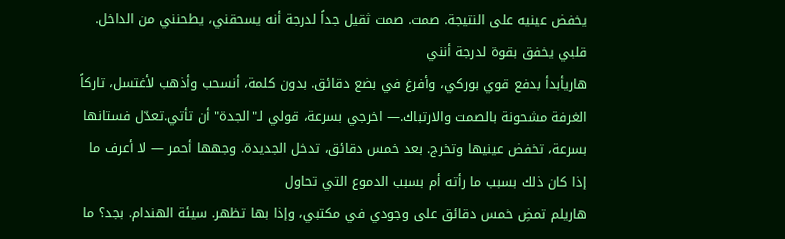يخفض عينيه على النتيجة. صمت. صمت ثقيل جداً لدرجة أنه يسحقني، يطحنني من الداخل. قلبي يخفق بقوة لدرجة أنني
هاريأبدأ بدفع قوي بوركي، وأفرغ في بضع دقائق. بدون كلمة، أنسحب وأذهب لأغتسل، تاركاً الغرفة مشحونة بالصمت والارتباك.— اخرجي بسرعة، قولي لـ"الجدة" أن تأتي.تعدّل فستانها بسرعة، تخفض عينيها وتخرج. بعد خمس دقائق، تدخل الجديدة. وجهها أحمر — لا أعرف ما إذا كان ذلك بسبب ما رأته أم بسبب الدموع التي تحاول
هاريلم تمضِ خمس دقائق على وجودي في مكتبي، وإذا بها تظهر. سيئة الهندام. بجد؟ ما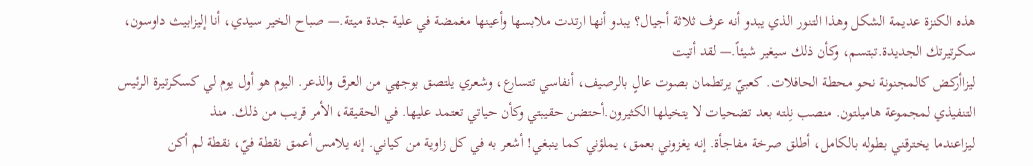هذه الكنزة عديمة الشكل وهذا التنور الذي يبدو أنه عرف ثلاثة أجيال؟ يبدو أنها ارتدت ملابسها وأعينها مغمضة في علية جدة ميتة.— صباح الخير سيدي، أنا إليزابيث داوسون، سكرتيرتك الجديدة.تبتسم، وكأن ذلك سيغير شيئاً.— لقد أتيت
ليزاأركض كالمجنونة نحو محطة الحافلات. كعبيّ يرتطمان بصوت عالٍ بالرصيف، أنفاسي تتسارع، وشعري يلتصق بوجهي من العرق والذعر. اليوم هو أول يوم لي كسكرتيرة الرئيس التنفيذي لمجموعة هاميلتون. منصب نِلته بعد تضحيات لا يتخيلها الكثيرون.أحتضن حقيبتي وكأن حياتي تعتمد عليها. في الحقيقة، الأمر قريب من ذلك. منذ
ليزاعندما يخترقني بطوله بالكامل، أطلق صرخة مفاجأة. إنه يغزوني بعمق، يملؤني كما ينبغي! أشعر به في كل زاوية من كياني. إنه يلامس أعمق نقطة فيّ، نقطة لم أكن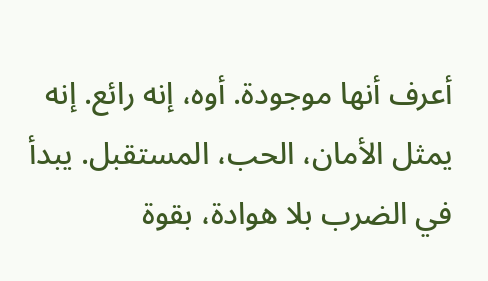أعرف أنها موجودة. أوه، إنه رائع. إنه يمثل الأمان، الحب، المستقبل. يبدأ في الضرب بلا هوادة، بقوة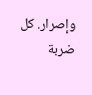وإصرار. كل ضربة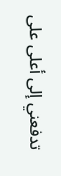تدفعني إلى أعلى على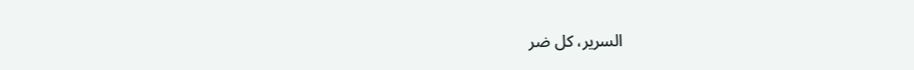السرير، كل ضر